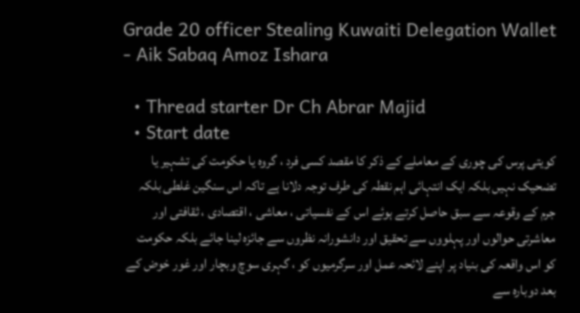Grade 20 officer Stealing Kuwaiti Delegation Wallet - Aik Sabaq Amoz Ishara

  • Thread starter Dr Ch Abrar Majid
  • Start date
کویتی پرس کی چوری کے معاملے کے ذکر کا مقصد کسی فرد ، گروہ یا حکومت کی تشہیر یا تضحیک نہیں بلکہ ایک انتہائی اہم نقطہ کی طرف توجہ دلانا ہے تاکہ اس سنگین غلطی بلکہ جرم کے وقوعہ سے سبق حاصل کرتے ہوئے اس کے نفسیاتی ، معاشی ، اقتصادی ، ثقافتی اور معاشرتی حوالوں اور پہلووں سے تحقیق اور دانشورانہ نظروں سے جائزہ لینا جائے بلکہ حکومت کو اس واقعہ کی بنیاد پر اپنے لائحہ عمل اور سرگرمیوں کو ، گہری سوچ وبچار اور غور خوض کے بعد دوبارہ سے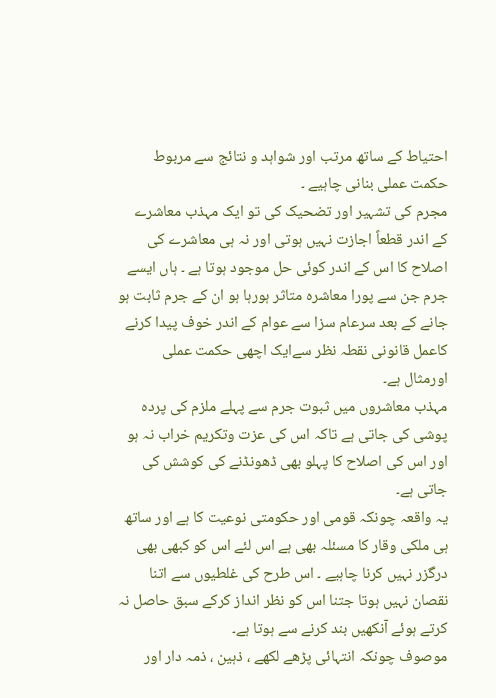احتیاط کے ساتھ مرتب اور شواہد و نتائج سے مربوط حکمت عملی بنانی چاہیے ۔
مجرم کی تشہیر اور تضحیک کی تو ایک مہذب معاشرے کے اندر قطعاً اجازت نہیں ہوتی اور نہ ہی معاشرے کی اصلاح کا اس کے اندر کوئی حل موجود ہوتا ہے ۔ ہاں ایسے جرم جن سے پورا معاشرہ متاثر ہورہا ہو ان کے جرم ثابت ہو جانے کے بعد سرعام سزا سے عوام کے اندر خوف پیدا کرنے کاعمل قانونی نقطہ نظر سےایک اچھی حکمت عملی اورمثال ہے۔
مہذب معاشروں میں ثبوت جرم سے پہلے ملزم کی پردہ پوشی کی جاتی ہے تاکہ اس کی عزت وتکریم خراب نہ ہو اور اس کی اصلاح کا پہلو بھی ڈھونڈنے کی کوشش کی جاتی ہے۔
یہ واقعہ چونکہ قومی اور حکومتی نوعیت کا ہے اور ساتھ ہی ملکی وقار کا مسئلہ بھی ہے اس لئے اس کو کبھی بھی درگزر نہیں کرنا چاہیے ۔ اس طرح کی غلطیوں سے اتنا نقصان نہیں ہوتا جتنا اس کو نظر انداز کرکے سبق حاصل نہ کرتے ہوئے آنکھیں بند کرنے سے ہوتا ہے۔
موصوف چونکہ انتہائی پڑھے لکھے ، ذہین ، ذمہ دار اور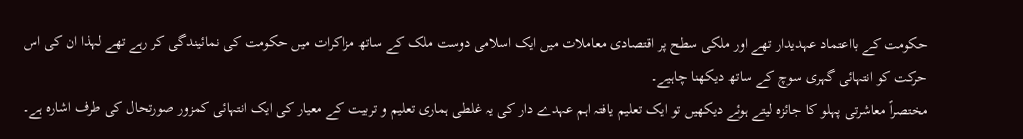حکومت کے بااعتماد عہدیدار تھے اور ملکی سطح پر اقتصادی معاملات میں ایک اسلامی دوست ملک کے ساتھ مزاکرات میں حکومت کی نمائیندگی کر رہے تھے لہذا ان کی اس حرکت کو انتہائی گہری سوچ کے ساتھ دیکھنا چاہیے۔
مختصراً معاشرتی پہلو کا جائزہ لیتے ہوئے دیکھیں تو ایک تعلیم یافتہ اہم عہدے دار کی یہ غلطی ہماری تعلیم و تربیت کے معیار کی ایک انتہائی کمزور صورتحال کی طرف اشارہ ہے۔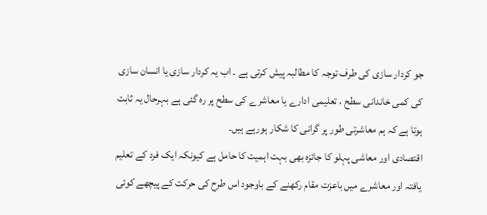جو کردار سازی کی طرف توجہ کا مطالبہ پیش کرتی ہے ۔ اب یہ کردار سازی یا انسان سازی کی کمی خاندانی سطح ، تعلیمی ادارے یا معاشرے کی سطح پر رہ گئی ہے بہرحال یہ ثابت ہوتا ہے کہ ہم معاشرتی طور پر گرانی کا شکار ہورہے ہیں۔
اقتصادی اور معاشی پہلو کا جائزہ بھی بہت اہمیت کا حامل ہے کیونکہ ایک فرد کے تعلیم یافتہ اور معاشرے میں باعزت مقام رکھنے کے باوجود اس طرح کی حرکت کے پیچھے کوئی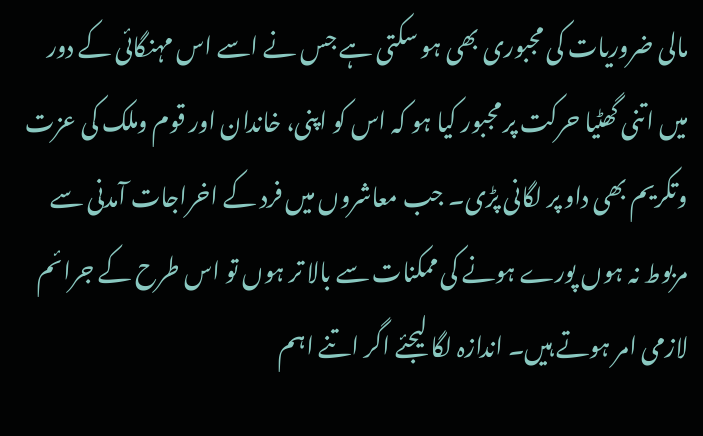مالی ضروریات کی مجبوری بھی ہو سکتی ہے جس نے اسے اس مہنگائی کے دور میں اتنی گھٹیا حرکت پر مجبور کیا ہو کہ اس کو اپنی، خاندان اور قوم وملک کی عزت وتکریم بھی داو پر لگانی پڑی۔ جب معاشروں میں فرد کے اخراجات آمدنی سے مربوط نہ ہوں پورے ہونے کی ممکنات سے بالا تر ہوں تو اس طرح کے جرائم لازمی امر ہوتے ہیں۔ اندازہ لگا لیجئے اگر اتنے اہم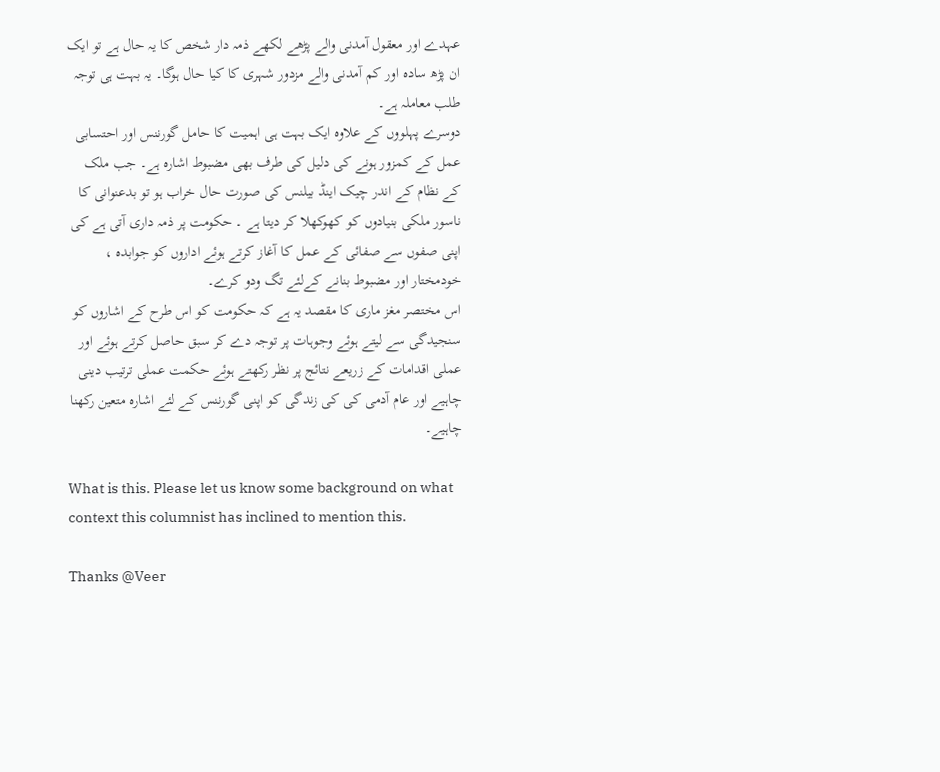عہدے اور معقول آمدنی والے پڑھے لکھے ذمہ دار شخص کا یہ حال ہے تو ایک ان پڑھ سادہ اور کم آمدنی والے مزدور شہری کا کیا حال ہوگا۔ یہ بہت ہی توجہ طلب معاملہ ہے۔
دوسرے پہلووں کے علاوہ ایک بہت ہی اہمیت کا حامل گورننس اور احتسابی عمل کے کمزور ہونے کی دلیل کی طرف بھی مضبوط اشارہ ہے۔ جب ملک کے نظام کے اندر چیک اینڈ بیلنس کی صورت حال خراب ہو تو بدعنوانی کا ناسور ملکی بنیادوں کو کھوکھلا کر دیتا ہے ۔ حکومت پر ذمہ داری آتی ہے کی اپنی صفوں سے صفائی کے عمل کا آغاز کرتے ہوئے اداروں کو جوابدہ ، خودمختار اور مضبوط بنانے کےلئے تگ ودو کرے۔
اس مختصر مغز ماری کا مقصد یہ ہے کہ حکومت کو اس طرح کے اشاروں کو سنجیدگی سے لیتے ہوئے وجوہات پر توجہ دے کر سبق حاصل کرتے ہوئے اور عملی اقدامات کے زریعے نتائج پر نظر رکھتے ہوئے حکمت عملی ترتیب دینی چاہیے اور عام آدمی کی کی زندگی کو اپنی گورننس کے لئے اشارہ متعین رکھنا چاہیے۔

What is this. Please let us know some background on what context this columnist has inclined to mention this.

Thanks @Veer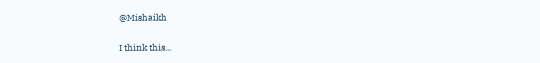@Mishaikh

I think this...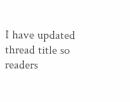I have updated thread title so readers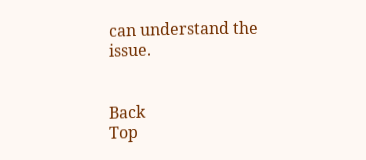can understand the issue.


Back
Top